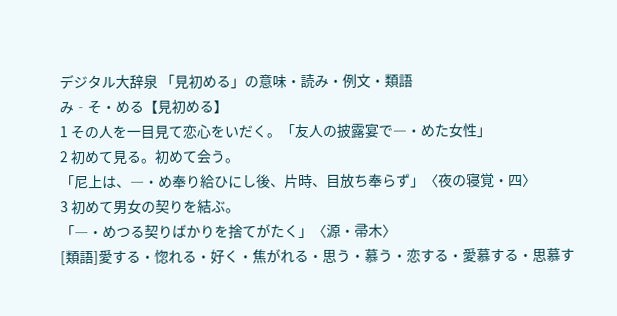デジタル大辞泉 「見初める」の意味・読み・例文・類語
み‐そ・める【見初める】
1 その人を一目見て恋心をいだく。「友人の披露宴で―・めた女性」
2 初めて見る。初めて会う。
「尼上は、―・め奉り給ひにし後、片時、目放ち奉らず」〈夜の寝覚・四〉
3 初めて男女の契りを結ぶ。
「―・めつる契りばかりを捨てがたく」〈源・帚木〉
[類語]愛する・惚れる・好く・焦がれる・思う・慕う・恋する・愛慕する・思慕す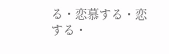る・恋慕する・恋する・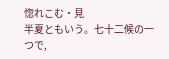惚れこむ・見
半夏ともいう。七十二候の一つで,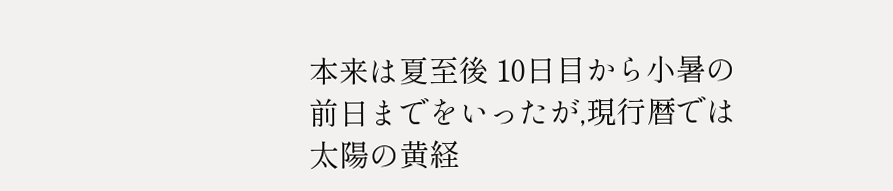本来は夏至後 10日目から小暑の前日までをいったが,現行暦では太陽の黄経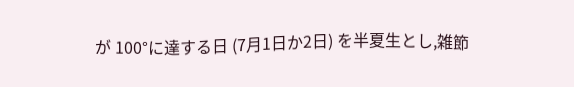が 100°に達する日 (7月1日か2日) を半夏生とし,雑節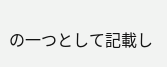の一つとして記載し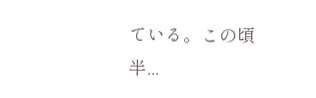ている。この頃半...